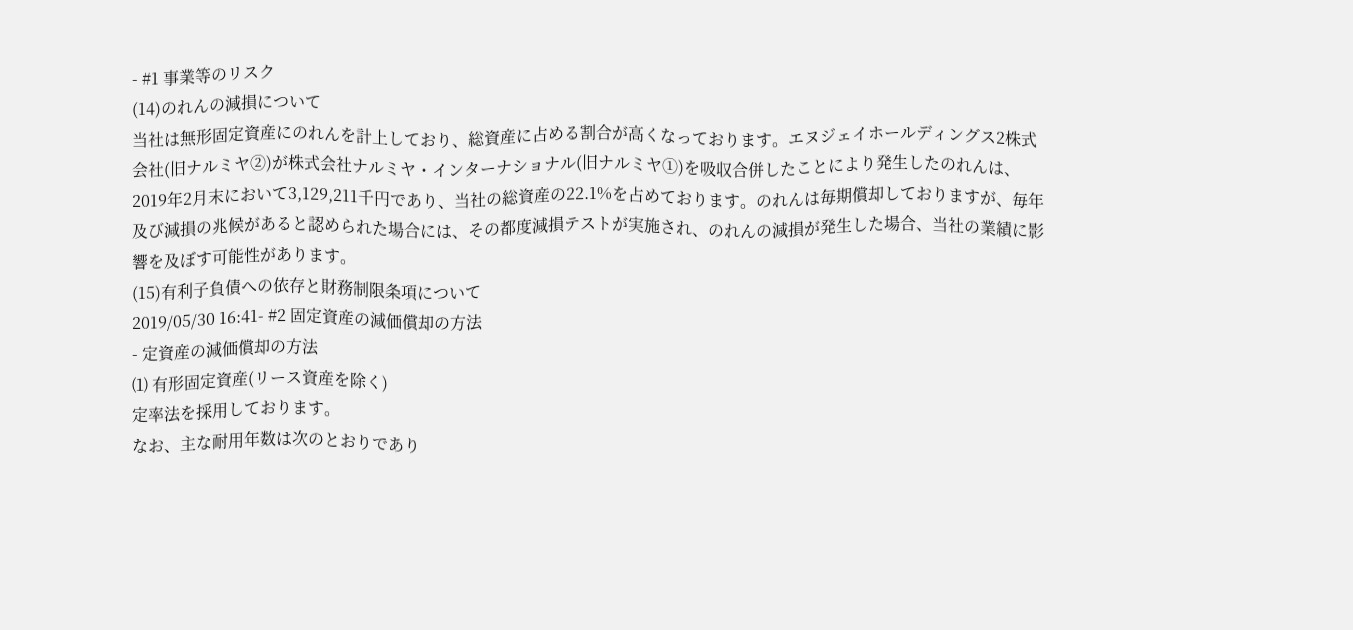- #1 事業等のリスク
(14)のれんの減損について
当社は無形固定資産にのれんを計上しており、総資産に占める割合が高くなっております。エヌジェイホールディングス2株式会社(旧ナルミヤ②)が株式会社ナルミヤ・インターナショナル(旧ナルミヤ①)を吸収合併したことにより発生したのれんは、2019年2月末において3,129,211千円であり、当社の総資産の22.1%を占めております。のれんは毎期償却しておりますが、毎年及び減損の兆候があると認められた場合には、その都度減損テストが実施され、のれんの減損が発生した場合、当社の業績に影響を及ぼす可能性があります。
(15)有利子負債への依存と財務制限条項について
2019/05/30 16:41- #2 固定資産の減価償却の方法
- 定資産の減価償却の方法
⑴ 有形固定資産(リース資産を除く)
定率法を採用しております。
なお、主な耐用年数は次のとおりであり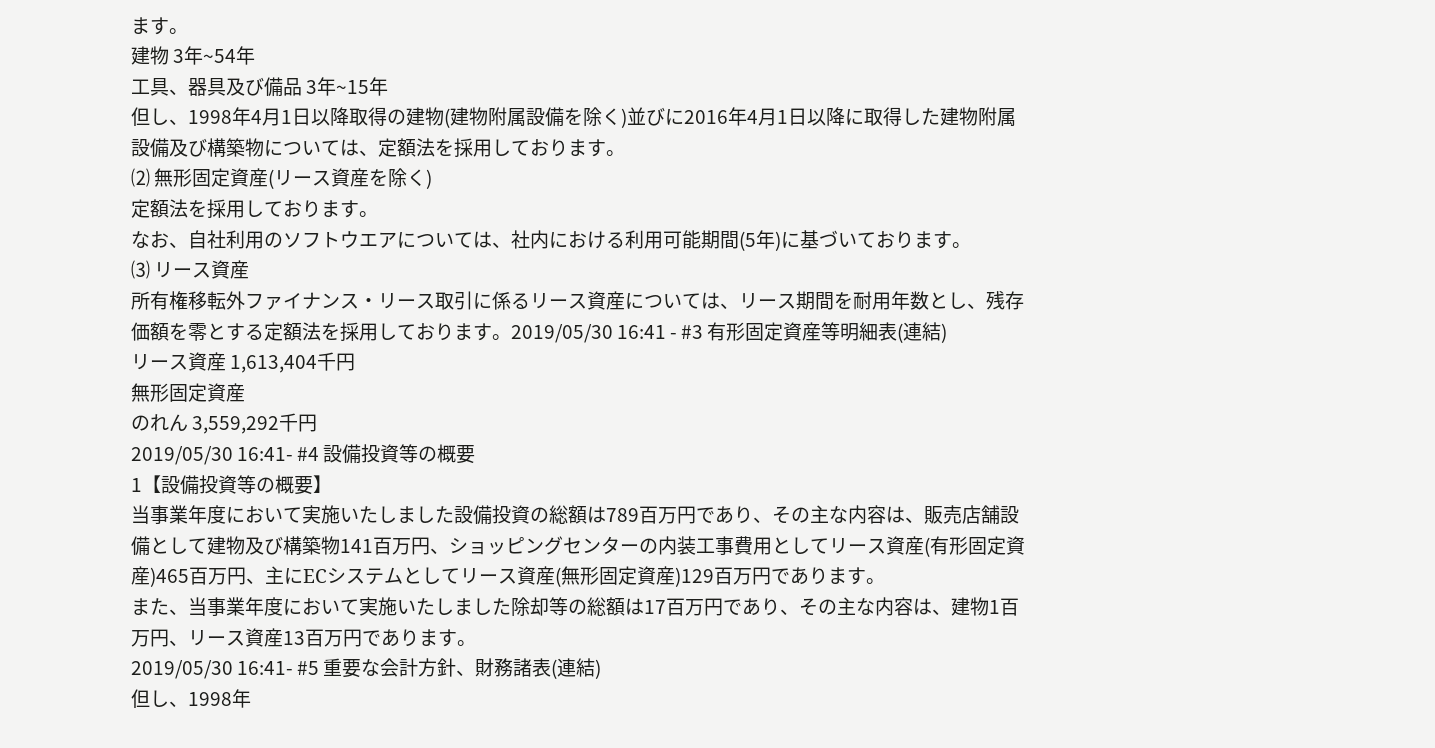ます。
建物 3年~54年
工具、器具及び備品 3年~15年
但し、1998年4月1日以降取得の建物(建物附属設備を除く)並びに2016年4月1日以降に取得した建物附属設備及び構築物については、定額法を採用しております。
⑵ 無形固定資産(リース資産を除く)
定額法を採用しております。
なお、自社利用のソフトウエアについては、社内における利用可能期間(5年)に基づいております。
⑶ リース資産
所有権移転外ファイナンス・リース取引に係るリース資産については、リース期間を耐用年数とし、残存価額を零とする定額法を採用しております。2019/05/30 16:41 - #3 有形固定資産等明細表(連結)
リース資産 1,613,404千円
無形固定資産
のれん 3,559,292千円
2019/05/30 16:41- #4 設備投資等の概要
1【設備投資等の概要】
当事業年度において実施いたしました設備投資の総額は789百万円であり、その主な内容は、販売店舗設備として建物及び構築物141百万円、ショッピングセンターの内装工事費用としてリース資産(有形固定資産)465百万円、主にECシステムとしてリース資産(無形固定資産)129百万円であります。
また、当事業年度において実施いたしました除却等の総額は17百万円であり、その主な内容は、建物1百万円、リース資産13百万円であります。
2019/05/30 16:41- #5 重要な会計方針、財務諸表(連結)
但し、1998年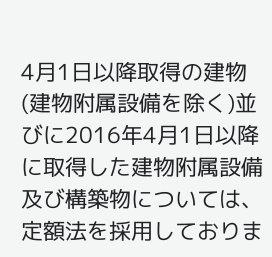4月1日以降取得の建物(建物附属設備を除く)並びに2016年4月1日以降に取得した建物附属設備及び構築物については、定額法を採用しておりま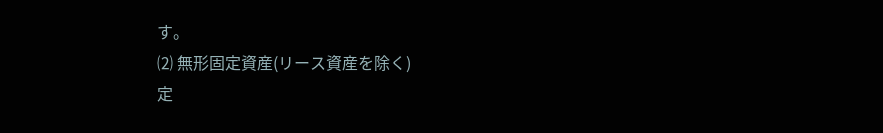す。
⑵ 無形固定資産(リース資産を除く)
定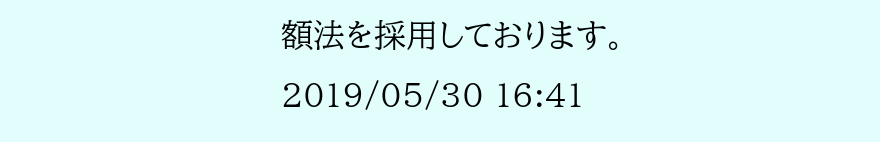額法を採用しております。
2019/05/30 16:41